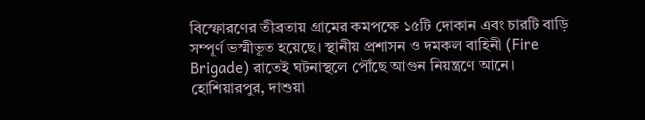বিস্ফোরণের তীব্রতায় গ্রামের কমপক্ষে ১৫টি দোকান এবং চারটি বাড়ি সম্পূর্ণ ভস্মীভূত হয়েছে। স্থানীয় প্রশাসন ও দমকল বাহিনী (Fire Brigade) রাতেই ঘটনাস্থলে পৌঁছে আগুন নিয়ন্ত্রণে আনে। হোশিয়ারপুর, দাশুয়া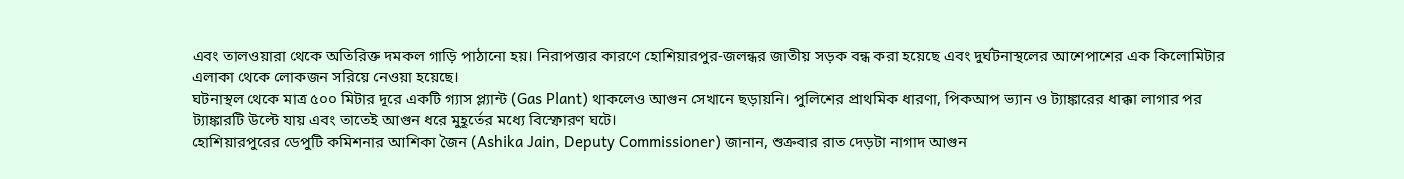এবং তালওয়ারা থেকে অতিরিক্ত দমকল গাড়ি পাঠানো হয়। নিরাপত্তার কারণে হোশিয়ারপুর-জলন্ধর জাতীয় সড়ক বন্ধ করা হয়েছে এবং দুর্ঘটনাস্থলের আশেপাশের এক কিলোমিটার এলাকা থেকে লোকজন সরিয়ে নেওয়া হয়েছে।
ঘটনাস্থল থেকে মাত্র ৫০০ মিটার দূরে একটি গ্যাস প্ল্যান্ট (Gas Plant) থাকলেও আগুন সেখানে ছড়ায়নি। পুলিশের প্রাথমিক ধারণা, পিকআপ ভ্যান ও ট্যাঙ্কারের ধাক্কা লাগার পর ট্যাঙ্কারটি উল্টে যায় এবং তাতেই আগুন ধরে মুহূর্তের মধ্যে বিস্ফোরণ ঘটে।
হোশিয়ারপুরের ডেপুটি কমিশনার আশিকা জৈন (Ashika Jain, Deputy Commissioner) জানান, শুক্রবার রাত দেড়টা নাগাদ আগুন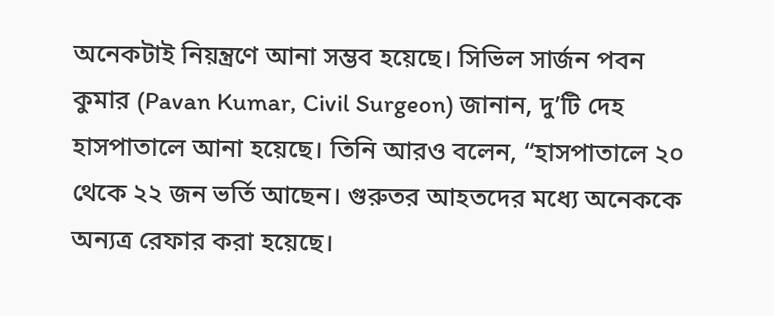অনেকটাই নিয়ন্ত্রণে আনা সম্ভব হয়েছে। সিভিল সার্জন পবন কুমার (Pavan Kumar, Civil Surgeon) জানান, দু’টি দেহ হাসপাতালে আনা হয়েছে। তিনি আরও বলেন, “হাসপাতালে ২০ থেকে ২২ জন ভর্তি আছেন। গুরুতর আহতদের মধ্যে অনেককে অন্যত্র রেফার করা হয়েছে।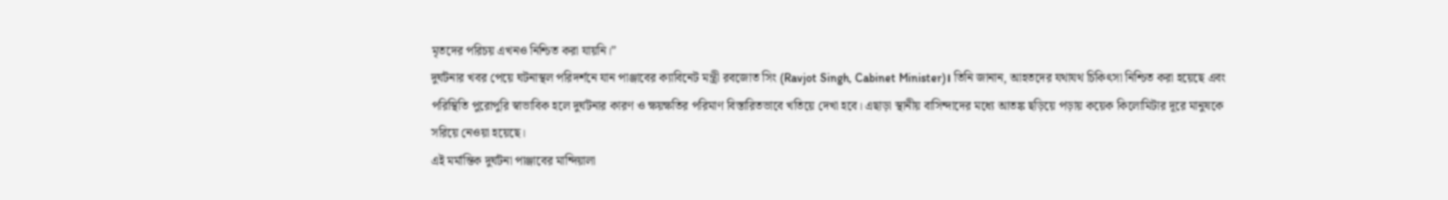মৃতদের পরিচয় এখনও নিশ্চিত করা যায়নি।”
দুর্ঘটনার খবর পেয়ে ঘটনাস্থল পরিদর্শনে যান পাঞ্জাবের ক্যাবিনেট মন্ত্রী রবজোত সিং (Ravjot Singh, Cabinet Minister)। তিনি জানান, আহতদের যথাযথ চিকিৎসা নিশ্চিত করা হয়েছে এবং পরিস্থিতি পুরোপুরি স্বাভাবিক হলে দুর্ঘটনার কারণ ও ক্ষয়ক্ষতির পরিমাণ বিস্তারিতভাবে খতিয়ে দেখা হবে। এছাড়া স্থানীয় বাসিন্দাদের মধ্যে আতঙ্ক ছড়িয়ে পড়ায় কয়েক কিলোমিটার দূরে মানুষকে সরিয়ে নেওয়া হয়েছে।
এই মর্মান্তিক দুর্ঘটনা পাঞ্জাবের মান্দিয়ালা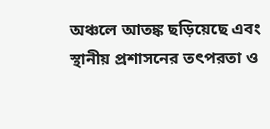অঞ্চলে আতঙ্ক ছড়িয়েছে এবং স্থানীয় প্রশাসনের তৎপরতা ও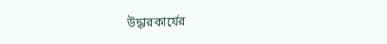উদ্ধারকার্যের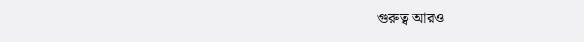গুরুত্ব আরও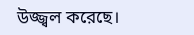উজ্জ্বল করেছে।